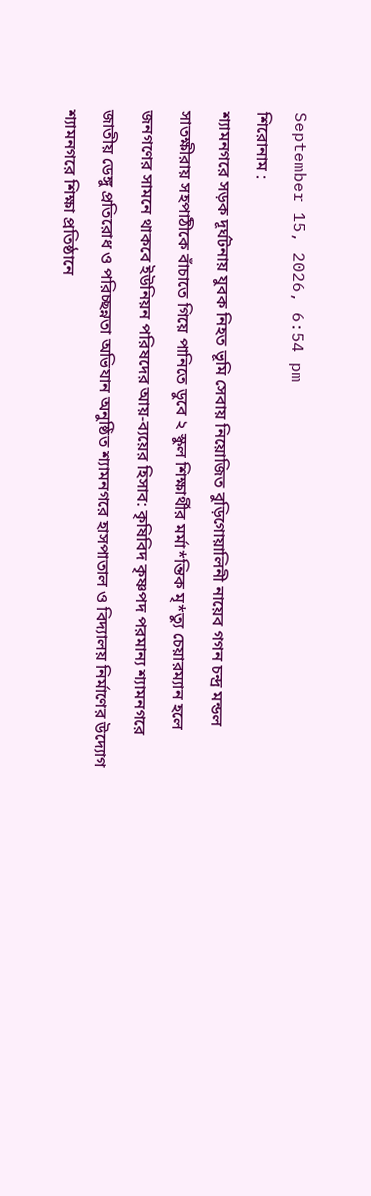September 15, 2026, 6:54 pm
শিরোনাম :
শ্যামনগরে সড়ক দূর্ঘটনায় যুবক নিহত ভূমি সেবায় নিয়োজিত বুড়িগোয়ালিনী নায়েব গগন চন্দ্র মন্ডল সাতক্ষীরায় সহপাঠীকে বাঁচাতে গিয়ে পানিতে ডুবে ২ স্কুল শিক্ষার্থীর মর্মা*ন্তিক মৃ*ত্যু চেয়ারম্যান হলে জনগণের সামনে থাকবে ইউনিয়ন পরিষদের আয়-ব্যয়ের হিসাব: কৃষিবিদ কৃষ্ণপদ পরমান্য শ্যামনগরে জাতীয় ডেঙ্গু প্রতিরোধ ও পরিচ্ছন্নতা অভিযান অনুষ্ঠিত শ্যামনগরে হাসপাতাল ও বিদ্যালয় নির্মাণের উদ্যোগ শ্যামনগরে শিক্ষা প্রতিষ্ঠানে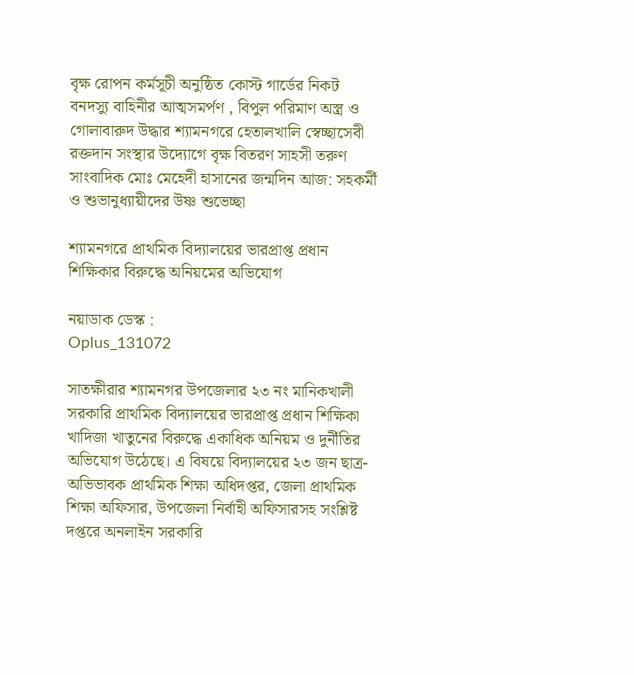বৃক্ষ রোপন কর্মসূচী অনুষ্ঠিত কোস্ট গার্ডের নিকট বনদস্যু বাহিনীর আত্মসমর্পণ , বিপুল পরিমাণ অস্ত্র ও গোলাবারুদ উদ্ধার শ্যামনগরে হেতালখালি স্বেচ্ছাসেবী রক্তদান সংস্থার উদ্যোগে বৃক্ষ বিতরণ সাহসী তরুণ সাংবাদিক মোঃ মেহেদী হাসানের জন্মদিন আজ: সহকর্মী ও শুভানুধ্যায়ীদের উষ্ণ শুভেচ্ছা

শ্যামনগরে প্রাথমিক বিদ্যালয়ের ভারপ্রাপ্ত প্রধান শিক্ষিকার বিরুদ্ধে অনিয়মের অভিযোগ

নয়াডাক ডেস্ক :
Oplus_131072

সাতক্ষীরার শ্যামনগর উপজেলার ২৩ নং মানিকখালী সরকারি প্রাথমিক বিদ্যালয়ের ভারপ্রাপ্ত প্রধান শিক্ষিকা খাদিজা খাতুনের বিরুদ্ধে একাধিক অনিয়ম ও দুর্নীতির অভিযোগ উঠেছে। এ বিষয়ে বিদ্যালয়ের ২৩ জন ছাত্র-অভিভাবক প্রাথমিক শিক্ষা অধিদপ্তর, জেলা প্রাথমিক শিক্ষা অফিসার, উপজেলা নির্বাহী অফিসারসহ সংশ্লিষ্ট দপ্তরে অনলাইন সরকারি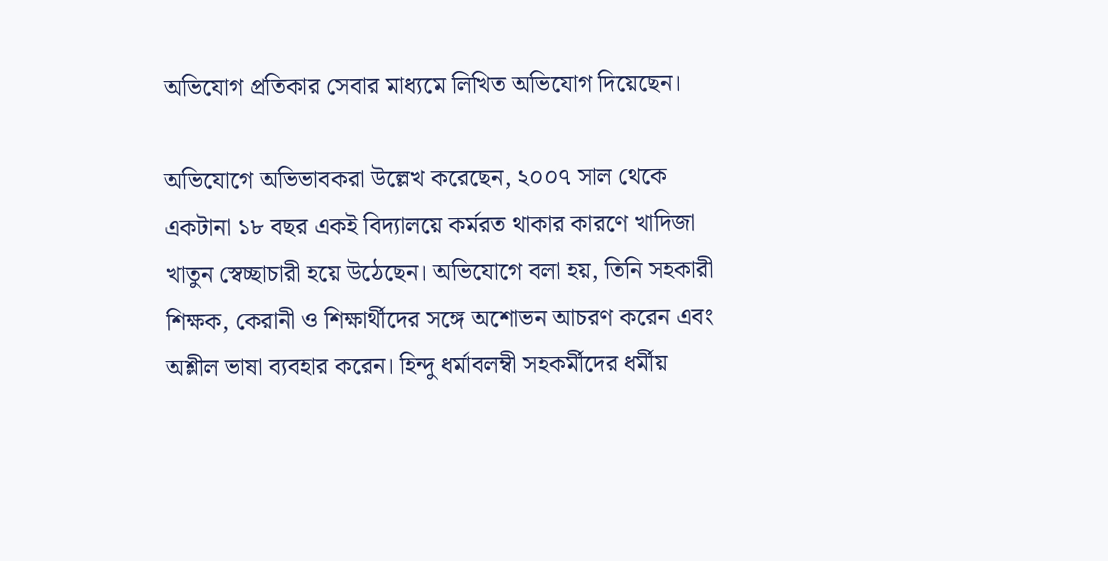অভিযোগ প্রতিকার সেবার মাধ্যমে লিখিত অভিযোগ দিয়েছেন।

অভিযোগে অভিভাবকরা উল্লেখ করেছেন, ২০০৭ সাল থেকে একটানা ১৮ বছর একই বিদ্যালয়ে কর্মরত থাকার কারণে খাদিজা খাতুন স্বেচ্ছাচারী হয়ে উঠেছেন। অভিযোগে বলা হয়, তিনি সহকারী শিক্ষক, কেরানী ও শিক্ষার্থীদের সঙ্গে অশোভন আচরণ করেন এবং অশ্লীল ভাষা ব্যবহার করেন। হিন্দু ধর্মাবলম্বী সহকর্মীদের ধর্মীয়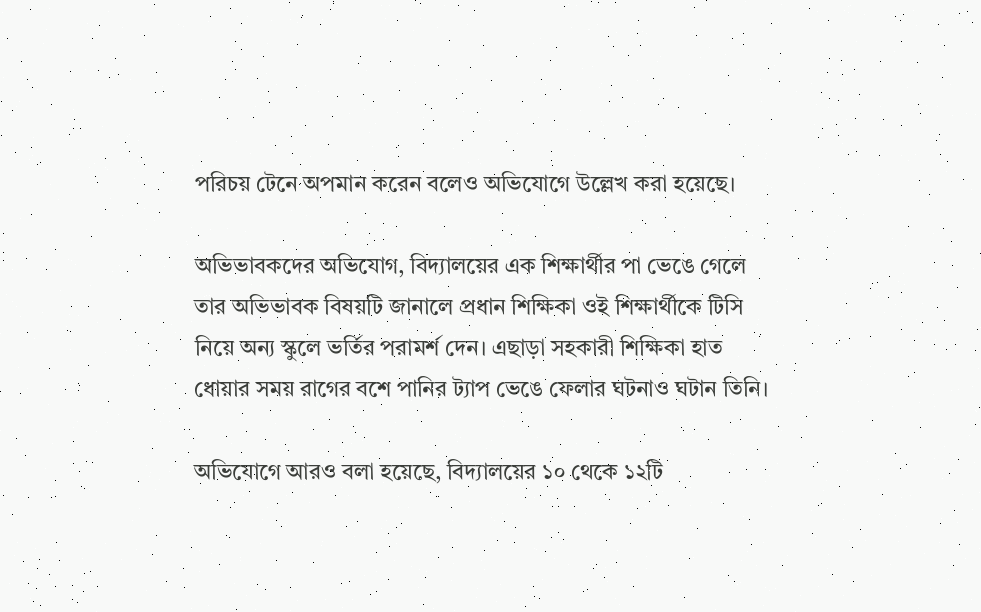পরিচয় টেনে অপমান করেন বলেও অভিযোগে উল্লেখ করা হয়েছে।

অভিভাবকদের অভিযোগ, বিদ্যালয়ের এক শিক্ষার্থীর পা ভেঙে গেলে তার অভিভাবক বিষয়টি জানালে প্রধান শিক্ষিকা ওই শিক্ষার্থীকে টিসি নিয়ে অন্য স্কুলে ভর্তির পরামর্শ দেন। এছাড়া সহকারী শিক্ষিকা হাত ধোয়ার সময় রাগের বশে পানির ট্যাপ ভেঙে ফেলার ঘটনাও ঘটান তিনি।

অভিযোগে আরও বলা হয়েছে, বিদ্যালয়ের ১০ থেকে ১২টি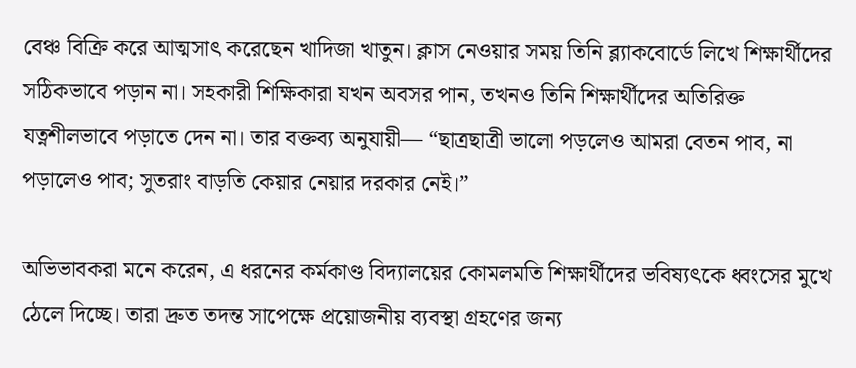বেঞ্চ বিক্রি করে আত্মসাৎ করেছেন খাদিজা খাতুন। ক্লাস নেওয়ার সময় তিনি ব্ল্যাকবোর্ডে লিখে শিক্ষার্থীদের সঠিকভাবে পড়ান না। সহকারী শিক্ষিকারা যখন অবসর পান, তখনও তিনি শিক্ষার্থীদের অতিরিক্ত যত্নশীলভাবে পড়াতে দেন না। তার বক্তব্য অনুযায়ী— “ছাত্রছাত্রী ভালো পড়লেও আমরা বেতন পাব, না পড়ালেও পাব; সুতরাং বাড়তি কেয়ার নেয়ার দরকার নেই।”

অভিভাবকরা মনে করেন, এ ধরনের কর্মকাণ্ড বিদ্যালয়ের কোমলমতি শিক্ষার্থীদের ভবিষ্যৎকে ধ্বংসের মুখে ঠেলে দিচ্ছে। তারা দ্রুত তদন্ত সাপেক্ষে প্রয়োজনীয় ব্যবস্থা গ্রহণের জন্য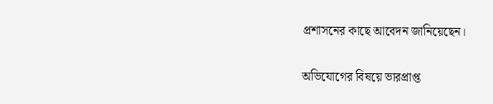প্রশাসনের কাছে আবেদন জানিয়েছেন।

অভিযোগের বিষয়ে ভারপ্রাপ্ত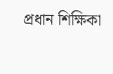প্রধান শিক্ষিকা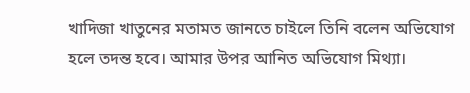খাদিজা খাতুনের মতামত জানতে চাইলে তিনি বলেন অভিযোগ হলে তদন্ত হবে। আমার উপর আনিত অভিযোগ মিথ্যা।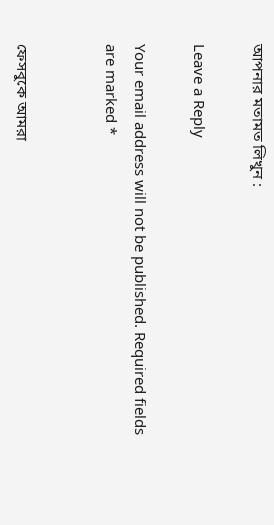আপনার মতামত লিখুন :

Leave a Reply

Your email address will not be published. Required fields are marked *


ফেসবুকে আমরা